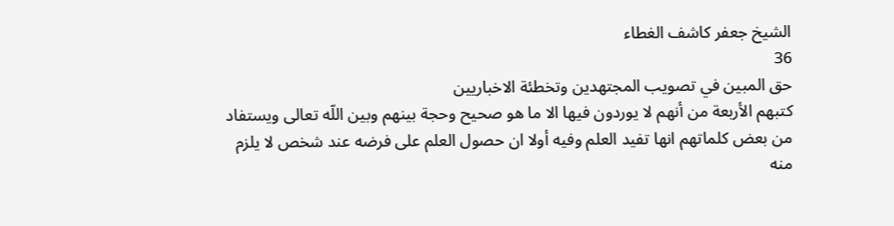الشيخ جعفر كاشف الغطاء
36
حق المبين في تصويب المجتهدين وتخطئة الاخباريين
كتبهم الأربعة من أنهم لا يوردون فيها الا ما هو صحيح وحجة بينهم وبين اللّه تعالى ويستفاد من بعض كلماتهم انها تفيد العلم وفيه أولا ان حصول العلم على فرضه عند شخص لا يلزم منه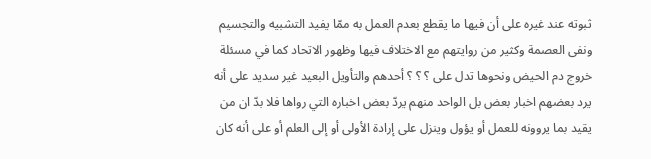ثبوته عند غيره على أن فيها ما يقطع بعدم العمل به ممّا يفيد التشبيه والتجسيم ونفى العصمة وكثير من روايتهم مع الاختلاف فيها وظهور الاتحاد كما في مسئلة خروج دم الحيض ونحوها تدل على ؟ ؟ ؟ أحدهم والتأويل البعيد غير سديد على أنه يرد بعضهم اخبار بعض بل الواحد منهم يردّ بعض اخباره التي رواها فلا بدّ ان من يقيد بما يروونه للعمل أو يؤول وينزل على إرادة الأولى أو إلى العلم أو على أنه كان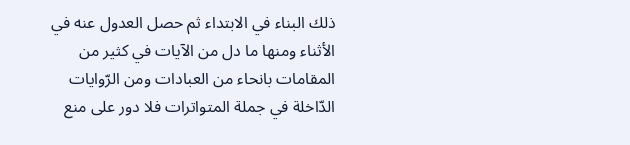ذلك البناء في الابتداء ثم حصل العدول عنه في الأثناء ومنها ما دل من الآيات في كثير من المقامات بانحاء من العبادات ومن الرّوايات الدّاخلة في جملة المتواترات فلا دور على منع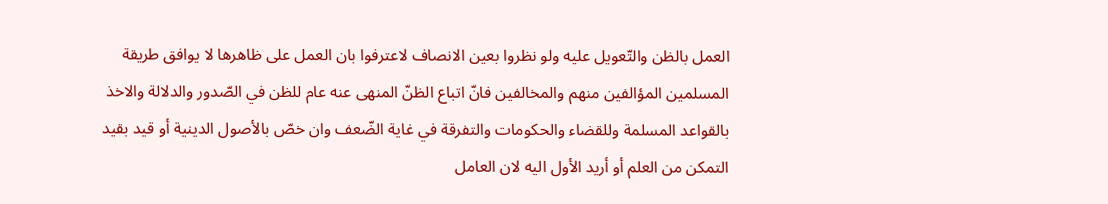العمل بالظن والتّعويل عليه ولو نظروا بعين الانصاف لاعترفوا بان العمل على ظاهرها لا يوافق طريقة المسلمين المؤالفين منهم والمخالفين فانّ اتباع الظنّ المنهى عنه عام للظن في الصّدور والدلالة والاخذ بالقواعد المسلمة وللقضاء والحكومات والتفرقة في غاية الضّعف وان خصّ بالأصول الدينية أو قيد بقيد التمكن من العلم أو أريد الأول اليه لان العامل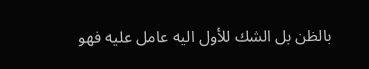بالظن بل الشك للأول اليه عامل عليه فهو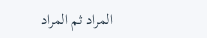المراد ثم المراد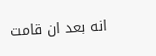انه بعد ان قامت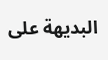البديهة على